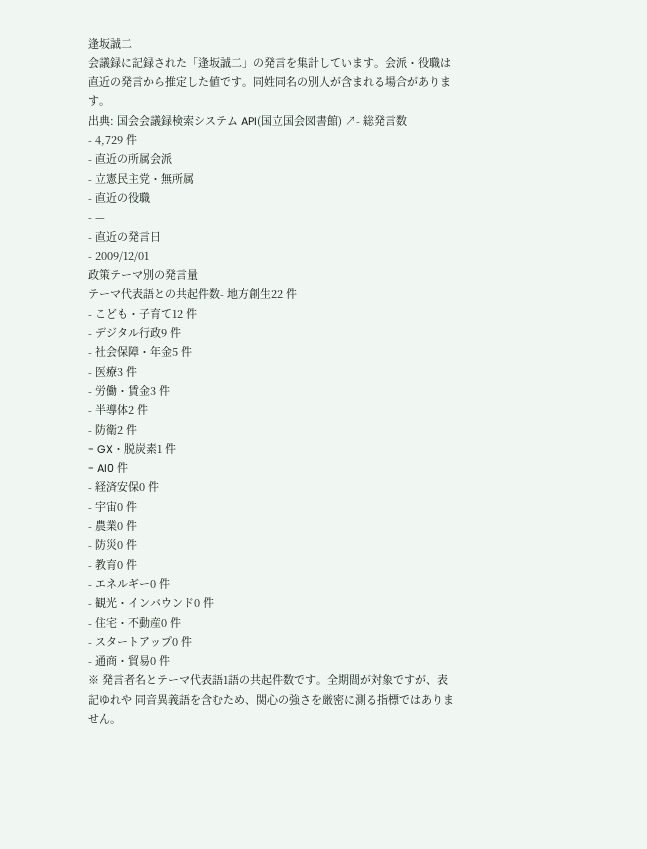逢坂誠二
会議録に記録された「逢坂誠二」の発言を集計しています。会派・役職は直近の発言から推定した値です。同姓同名の別人が含まれる場合があります。
出典: 国会会議録検索システム API(国立国会図書館) ↗- 総発言数
- 4,729 件
- 直近の所属会派
- 立憲民主党・無所属
- 直近の役職
- —
- 直近の発言日
- 2009/12/01
政策テーマ別の発言量
テーマ代表語との共起件数- 地方創生22 件
- こども・子育て12 件
- デジタル行政9 件
- 社会保障・年金5 件
- 医療3 件
- 労働・賃金3 件
- 半導体2 件
- 防衛2 件
- GX・脱炭素1 件
- AI0 件
- 経済安保0 件
- 宇宙0 件
- 農業0 件
- 防災0 件
- 教育0 件
- エネルギー0 件
- 観光・インバウンド0 件
- 住宅・不動産0 件
- スタートアップ0 件
- 通商・貿易0 件
※ 発言者名とテーマ代表語1語の共起件数です。全期間が対象ですが、表記ゆれや 同音異義語を含むため、関心の強さを厳密に測る指標ではありません。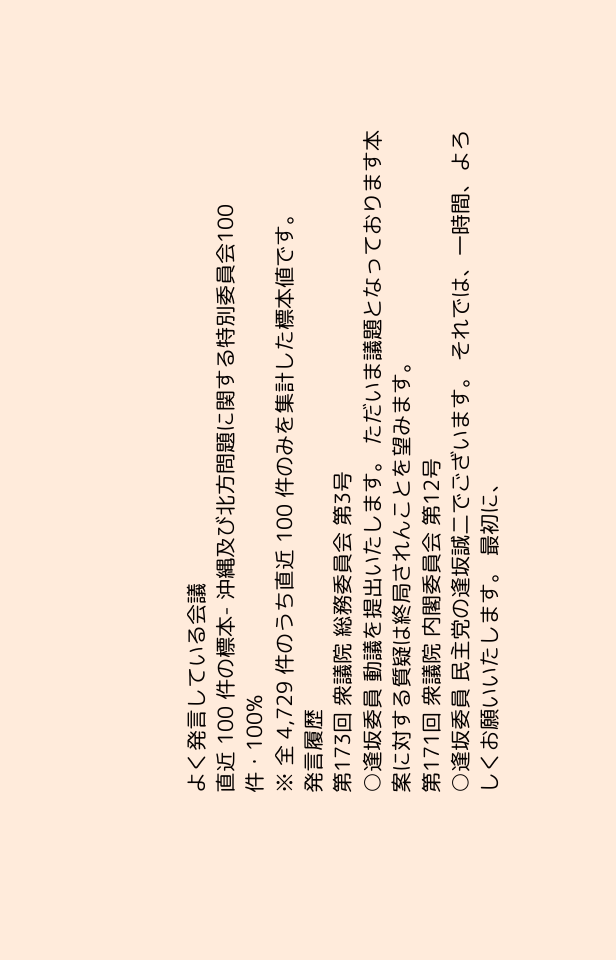よく発言している会議
直近 100 件の標本- 沖縄及び北方問題に関する特別委員会100 件・100%
※ 全 4,729 件のうち直近 100 件のみを集計した標本値です。
発言履歴
第173回 衆議院 総務委員会 第3号
○逢坂委員 動議を提出いたします。 ただいま議題となっております本案に対する質疑は終局されんことを望みます。
第171回 衆議院 内閣委員会 第12号
○逢坂委員 民主党の逢坂誠二でございます。 それでは、一時間、よろしくお願いいたします。 最初に、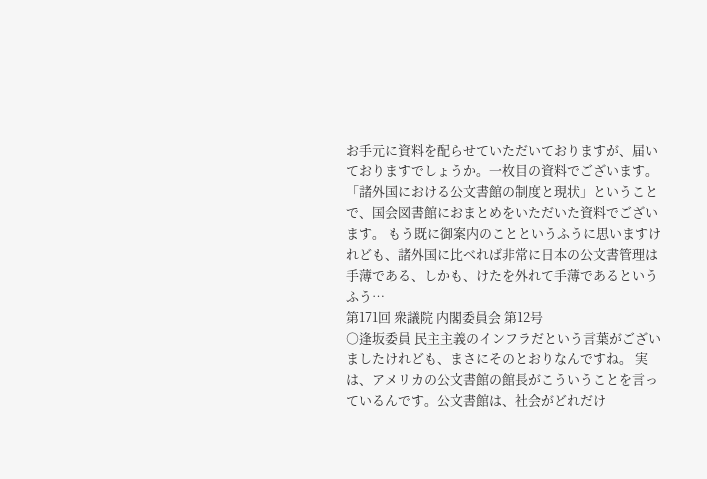お手元に資料を配らせていただいておりますが、届いておりますでしょうか。一枚目の資料でございます。「諸外国における公文書館の制度と現状」ということで、国会図書館におまとめをいただいた資料でございます。 もう既に御案内のことというふうに思いますけれども、諸外国に比べれば非常に日本の公文書管理は手薄である、しかも、けたを外れて手薄であるというふう…
第171回 衆議院 内閣委員会 第12号
○逢坂委員 民主主義のインフラだという言葉がございましたけれども、まさにそのとおりなんですね。 実は、アメリカの公文書館の館長がこういうことを言っているんです。公文書館は、社会がどれだけ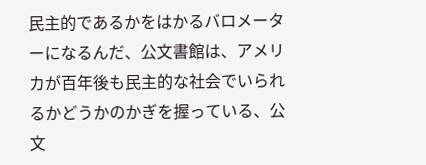民主的であるかをはかるバロメーターになるんだ、公文書館は、アメリカが百年後も民主的な社会でいられるかどうかのかぎを握っている、公文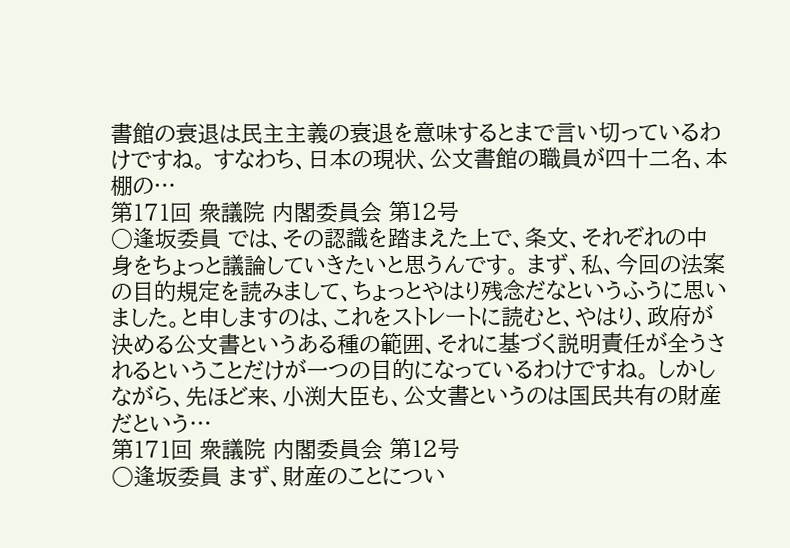書館の衰退は民主主義の衰退を意味するとまで言い切っているわけですね。 すなわち、日本の現状、公文書館の職員が四十二名、本棚の…
第171回 衆議院 内閣委員会 第12号
○逢坂委員 では、その認識を踏まえた上で、条文、それぞれの中身をちょっと議論していきたいと思うんです。 まず、私、今回の法案の目的規定を読みまして、ちょっとやはり残念だなというふうに思いました。と申しますのは、これをストレートに読むと、やはり、政府が決める公文書というある種の範囲、それに基づく説明責任が全うされるということだけが一つの目的になっているわけですね。 しかしながら、先ほど来、小渕大臣も、公文書というのは国民共有の財産だという…
第171回 衆議院 内閣委員会 第12号
○逢坂委員 まず、財産のことについ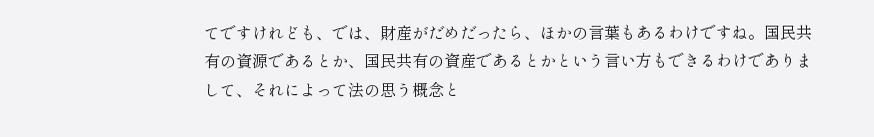てですけれども、では、財産がだめだったら、ほかの言葉もあるわけですね。国民共有の資源であるとか、国民共有の資産であるとかという言い方もできるわけでありまして、それによって法の思う概念と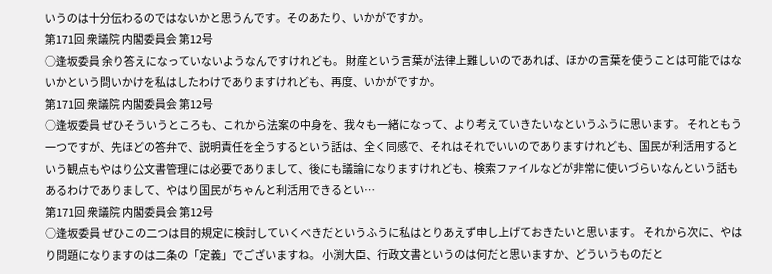いうのは十分伝わるのではないかと思うんです。そのあたり、いかがですか。
第171回 衆議院 内閣委員会 第12号
○逢坂委員 余り答えになっていないようなんですけれども。 財産という言葉が法律上難しいのであれば、ほかの言葉を使うことは可能ではないかという問いかけを私はしたわけでありますけれども、再度、いかがですか。
第171回 衆議院 内閣委員会 第12号
○逢坂委員 ぜひそういうところも、これから法案の中身を、我々も一緒になって、より考えていきたいなというふうに思います。 それともう一つですが、先ほどの答弁で、説明責任を全うするという話は、全く同感で、それはそれでいいのでありますけれども、国民が利活用するという観点もやはり公文書管理には必要でありまして、後にも議論になりますけれども、検索ファイルなどが非常に使いづらいなんという話もあるわけでありまして、やはり国民がちゃんと利活用できるとい…
第171回 衆議院 内閣委員会 第12号
○逢坂委員 ぜひこの二つは目的規定に検討していくべきだというふうに私はとりあえず申し上げておきたいと思います。 それから次に、やはり問題になりますのは二条の「定義」でございますね。 小渕大臣、行政文書というのは何だと思いますか、どういうものだと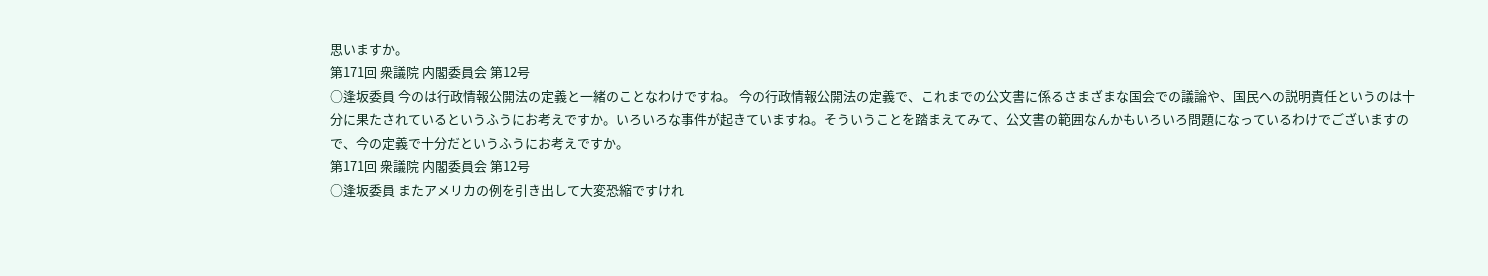思いますか。
第171回 衆議院 内閣委員会 第12号
○逢坂委員 今のは行政情報公開法の定義と一緒のことなわけですね。 今の行政情報公開法の定義で、これまでの公文書に係るさまざまな国会での議論や、国民への説明責任というのは十分に果たされているというふうにお考えですか。いろいろな事件が起きていますね。そういうことを踏まえてみて、公文書の範囲なんかもいろいろ問題になっているわけでございますので、今の定義で十分だというふうにお考えですか。
第171回 衆議院 内閣委員会 第12号
○逢坂委員 またアメリカの例を引き出して大変恐縮ですけれ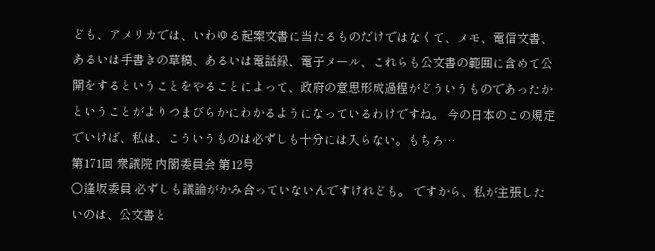ども、アメリカでは、いわゆる起案文書に当たるものだけではなくて、メモ、電信文書、あるいは手書きの草稿、あるいは電話録、電子メール、これらも公文書の範囲に含めて公開をするということをやることによって、政府の意思形成過程がどういうものであったかということがよりつまびらかにわかるようになっているわけですね。 今の日本のこの規定でいけば、私は、こういうものは必ずしも十分には入らない。もちろ…
第171回 衆議院 内閣委員会 第12号
○逢坂委員 必ずしも議論がかみ合っていないんですけれども。 ですから、私が主張したいのは、公文書と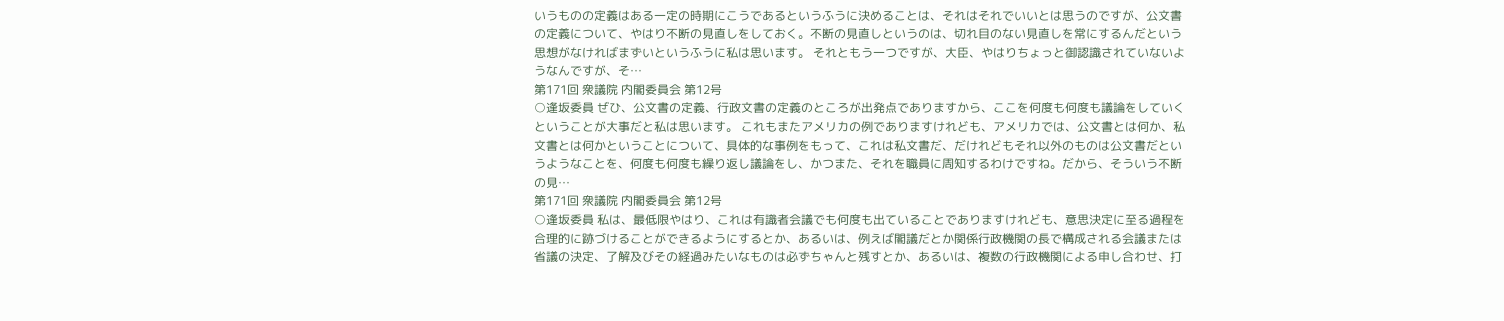いうものの定義はある一定の時期にこうであるというふうに決めることは、それはそれでいいとは思うのですが、公文書の定義について、やはり不断の見直しをしておく。不断の見直しというのは、切れ目のない見直しを常にするんだという思想がなければまずいというふうに私は思います。 それともう一つですが、大臣、やはりちょっと御認識されていないようなんですが、そ…
第171回 衆議院 内閣委員会 第12号
○逢坂委員 ぜひ、公文書の定義、行政文書の定義のところが出発点でありますから、ここを何度も何度も議論をしていくということが大事だと私は思います。 これもまたアメリカの例でありますけれども、アメリカでは、公文書とは何か、私文書とは何かということについて、具体的な事例をもって、これは私文書だ、だけれどもそれ以外のものは公文書だというようなことを、何度も何度も繰り返し議論をし、かつまた、それを職員に周知するわけですね。だから、そういう不断の見…
第171回 衆議院 内閣委員会 第12号
○逢坂委員 私は、最低限やはり、これは有識者会議でも何度も出ていることでありますけれども、意思決定に至る過程を合理的に跡づけることができるようにするとか、あるいは、例えば閣議だとか関係行政機関の長で構成される会議または省議の決定、了解及びその経過みたいなものは必ずちゃんと残すとか、あるいは、複数の行政機関による申し合わせ、打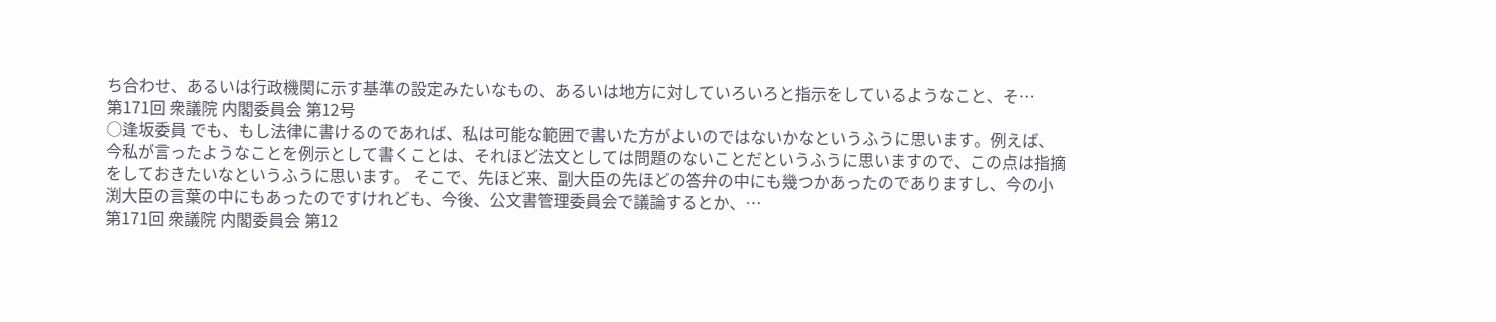ち合わせ、あるいは行政機関に示す基準の設定みたいなもの、あるいは地方に対していろいろと指示をしているようなこと、そ…
第171回 衆議院 内閣委員会 第12号
○逢坂委員 でも、もし法律に書けるのであれば、私は可能な範囲で書いた方がよいのではないかなというふうに思います。例えば、今私が言ったようなことを例示として書くことは、それほど法文としては問題のないことだというふうに思いますので、この点は指摘をしておきたいなというふうに思います。 そこで、先ほど来、副大臣の先ほどの答弁の中にも幾つかあったのでありますし、今の小渕大臣の言葉の中にもあったのですけれども、今後、公文書管理委員会で議論するとか、…
第171回 衆議院 内閣委員会 第12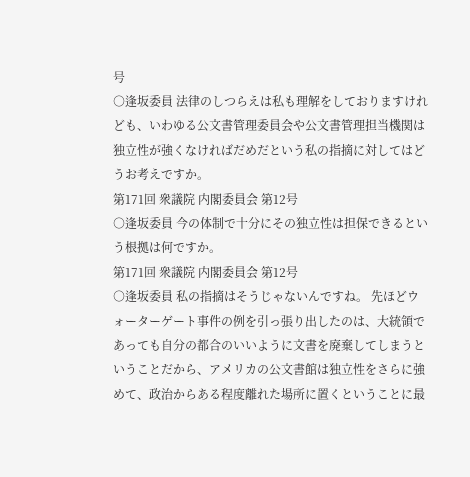号
○逢坂委員 法律のしつらえは私も理解をしておりますけれども、いわゆる公文書管理委員会や公文書管理担当機関は独立性が強くなければだめだという私の指摘に対してはどうお考えですか。
第171回 衆議院 内閣委員会 第12号
○逢坂委員 今の体制で十分にその独立性は担保できるという根拠は何ですか。
第171回 衆議院 内閣委員会 第12号
○逢坂委員 私の指摘はそうじゃないんですね。 先ほどウォーターゲート事件の例を引っ張り出したのは、大統領であっても自分の都合のいいように文書を廃棄してしまうということだから、アメリカの公文書館は独立性をさらに強めて、政治からある程度離れた場所に置くということに最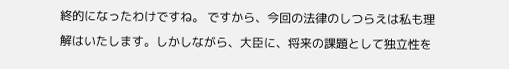終的になったわけですね。 ですから、今回の法律のしつらえは私も理解はいたします。しかしながら、大臣に、将来の課題として独立性を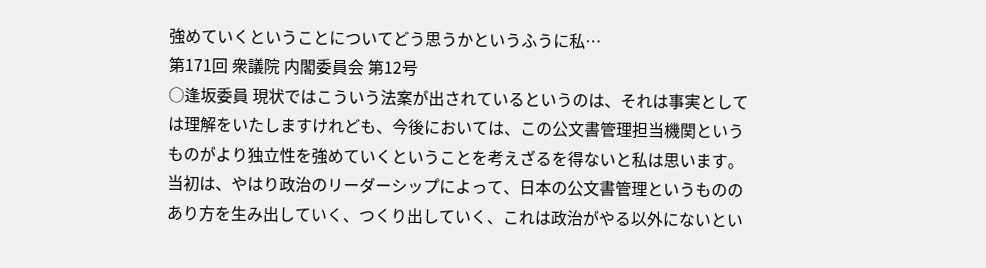強めていくということについてどう思うかというふうに私…
第171回 衆議院 内閣委員会 第12号
○逢坂委員 現状ではこういう法案が出されているというのは、それは事実としては理解をいたしますけれども、今後においては、この公文書管理担当機関というものがより独立性を強めていくということを考えざるを得ないと私は思います。 当初は、やはり政治のリーダーシップによって、日本の公文書管理というもののあり方を生み出していく、つくり出していく、これは政治がやる以外にないとい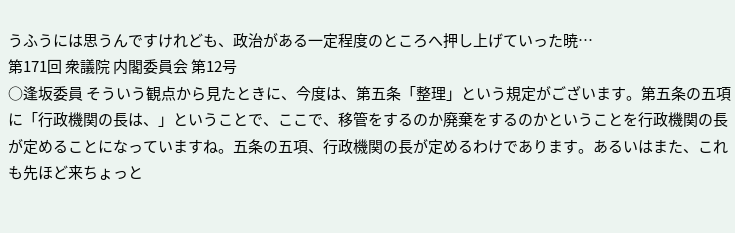うふうには思うんですけれども、政治がある一定程度のところへ押し上げていった暁…
第171回 衆議院 内閣委員会 第12号
○逢坂委員 そういう観点から見たときに、今度は、第五条「整理」という規定がございます。第五条の五項に「行政機関の長は、」ということで、ここで、移管をするのか廃棄をするのかということを行政機関の長が定めることになっていますね。五条の五項、行政機関の長が定めるわけであります。あるいはまた、これも先ほど来ちょっと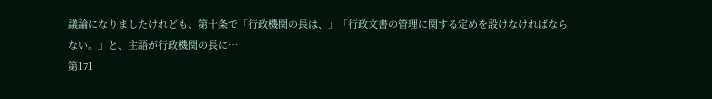議論になりましたけれども、第十条で「行政機関の長は、」「行政文書の管理に関する定めを設けなければならない。」と、主語が行政機関の長に…
第171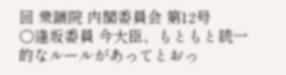回 衆議院 内閣委員会 第12号
○逢坂委員 今大臣、もともと統一的なルールがあってとおっ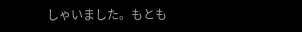しゃいました。もとも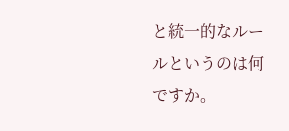と統一的なルールというのは何ですか。